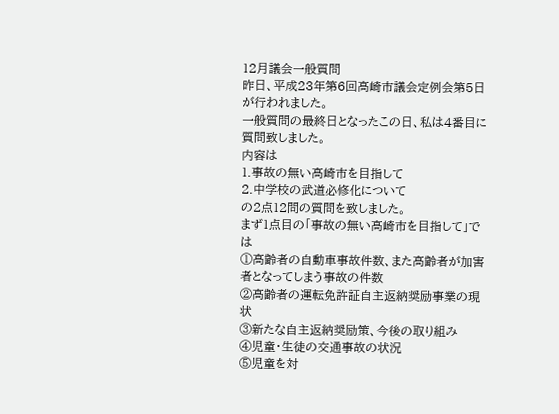12月議会一般質問
昨日、平成23年第6回高崎市議会定例会第5日が行われました。
一般質問の最終日となったこの日、私は4番目に質問致しました。
内容は
1.事故の無い高崎市を目指して
2.中学校の武道必修化について
の2点12問の質問を致しました。
まず1点目の「事故の無い高崎市を目指して」では
①高齢者の自動車事故件数、また高齢者が加害者となってしまう事故の件数
②高齢者の運転免許証自主返納奨励事業の現状
③新たな自主返納奨励策、今後の取り組み
④児童・生徒の交通事故の状況
⑤児童を対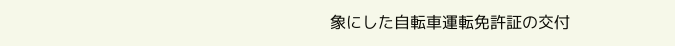象にした自転車運転免許証の交付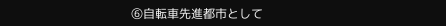⑥自転車先進都市として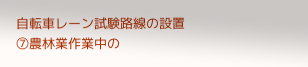自転車レーン試験路線の設置
⑦農林業作業中の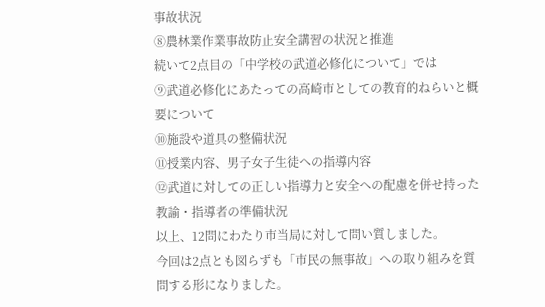事故状況
⑧農林業作業事故防止安全講習の状況と推進
続いて2点目の「中学校の武道必修化について」では
⑨武道必修化にあたっての高崎市としての教育的ねらいと概要について
⑩施設や道具の整備状況
⑪授業内容、男子女子生徒への指導内容
⑫武道に対しての正しい指導力と安全への配慮を併せ持った教諭・指導者の準備状況
以上、12問にわたり市当局に対して問い質しました。
今回は2点とも図らずも「市民の無事故」への取り組みを質問する形になりました。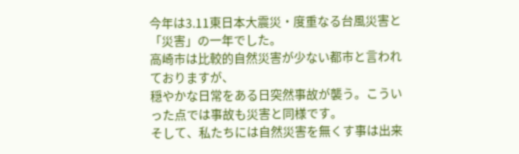今年は3.11東日本大震災・度重なる台風災害と「災害」の一年でした。
高崎市は比較的自然災害が少ない都市と言われておりますが、
穏やかな日常をある日突然事故が襲う。こういった点では事故も災害と同様です。
そして、私たちには自然災害を無くす事は出来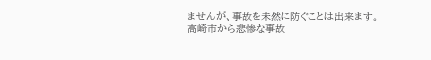ませんが、事故を未然に防ぐことは出来ます。
高崎市から悲惨な事故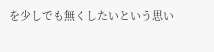を少しでも無くしたいという思い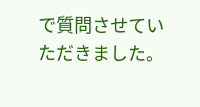で質問させていただきました。